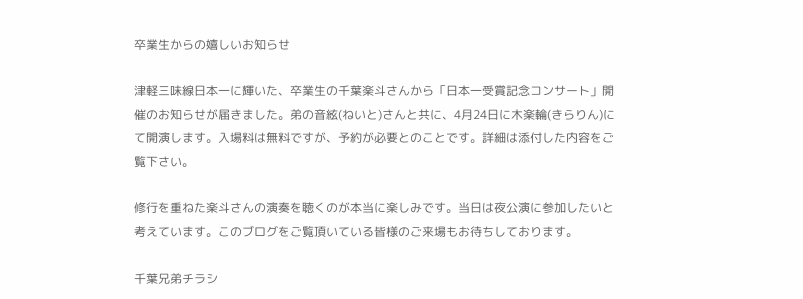卒業生からの嬉しいお知らせ

津軽三味線日本一に輝いた、卒業生の千葉楽斗さんから「日本一受賞記念コンサート」開催のお知らせが届きました。弟の音絃(ねいと)さんと共に、4月24日に木楽輪(きらりん)にて開演します。入場料は無料ですが、予約が必要とのことです。詳細は添付した内容をご覧下さい。

修行を重ねた楽斗さんの演奏を聴くのが本当に楽しみです。当日は夜公演に参加したいと考えています。このブログをご覧頂いている皆様のご来場もお待ちしております。

千葉兄弟チラシ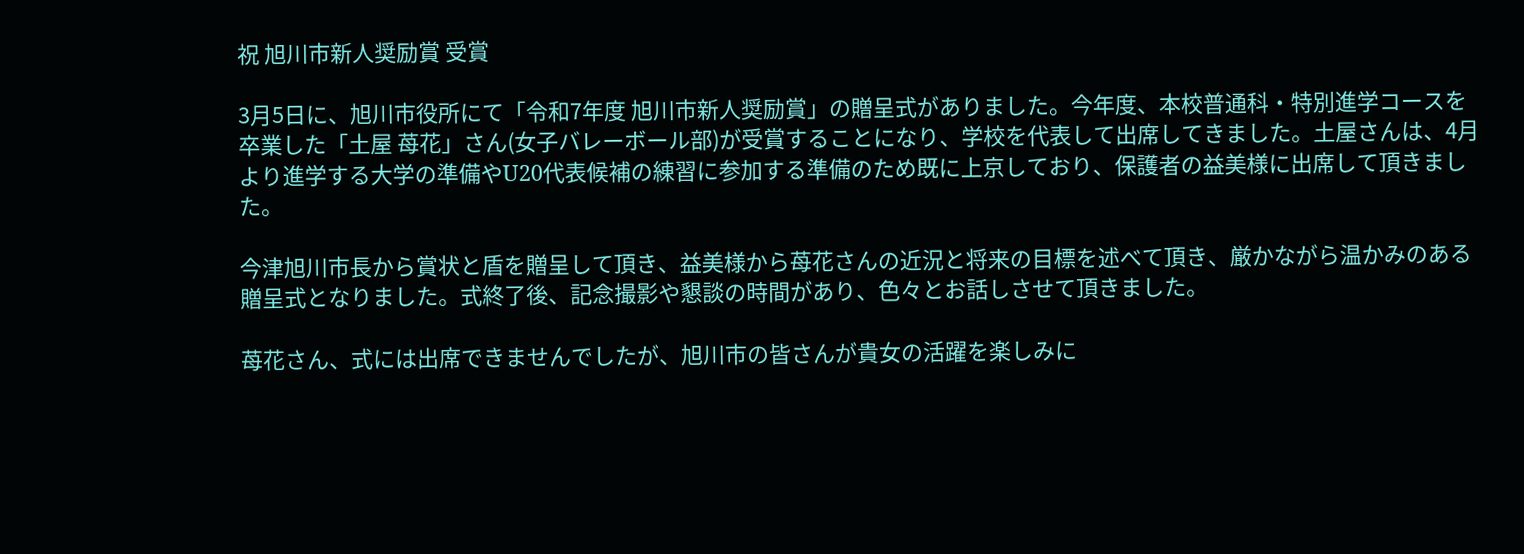祝 旭川市新人奨励賞 受賞

3月5日に、旭川市役所にて「令和7年度 旭川市新人奨励賞」の贈呈式がありました。今年度、本校普通科・特別進学コースを卒業した「土屋 苺花」さん(女子バレーボール部)が受賞することになり、学校を代表して出席してきました。土屋さんは、4月より進学する大学の準備やU20代表候補の練習に参加する準備のため既に上京しており、保護者の益美様に出席して頂きました。

今津旭川市長から賞状と盾を贈呈して頂き、益美様から苺花さんの近況と将来の目標を述べて頂き、厳かながら温かみのある贈呈式となりました。式終了後、記念撮影や懇談の時間があり、色々とお話しさせて頂きました。

苺花さん、式には出席できませんでしたが、旭川市の皆さんが貴女の活躍を楽しみに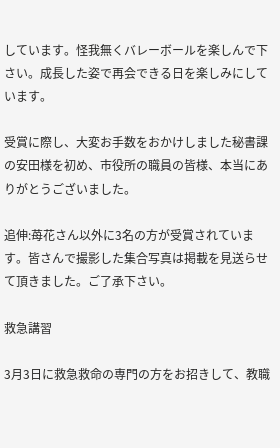しています。怪我無くバレーボールを楽しんで下さい。成長した姿で再会できる日を楽しみにしています。

受賞に際し、大変お手数をおかけしました秘書課の安田様を初め、市役所の職員の皆様、本当にありがとうございました。

追伸:苺花さん以外に3名の方が受賞されています。皆さんで撮影した集合写真は掲載を見送らせて頂きました。ご了承下さい。

救急講習

3月3日に救急救命の専門の方をお招きして、教職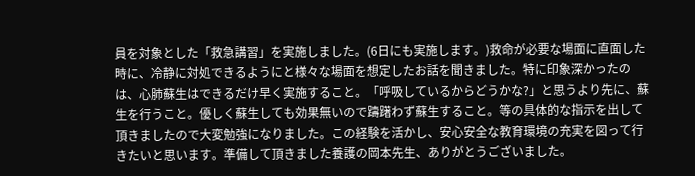員を対象とした「救急講習」を実施しました。(6日にも実施します。)救命が必要な場面に直面した時に、冷静に対処できるようにと様々な場面を想定したお話を聞きました。特に印象深かったのは、心肺蘇生はできるだけ早く実施すること。「呼吸しているからどうかな?」と思うより先に、蘇生を行うこと。優しく蘇生しても効果無いので躊躇わず蘇生すること。等の具体的な指示を出して頂きましたので大変勉強になりました。この経験を活かし、安心安全な教育環境の充実を図って行きたいと思います。準備して頂きました養護の岡本先生、ありがとうございました。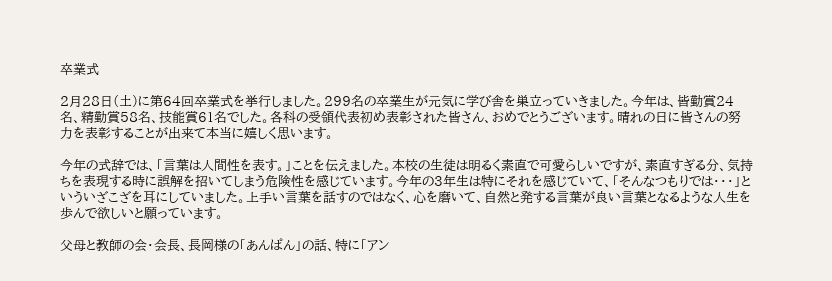卒業式

2月28日(土)に第64回卒業式を挙行しました。299名の卒業生が元気に学び舎を巣立っていきました。今年は、皆勤賞24名、精勤賞58名、技能賞61名でした。各科の受領代表初め表彰された皆さん、おめでとうございます。晴れの日に皆さんの努力を表彰することが出来て本当に嬉しく思います。

今年の式辞では、「言葉は人間性を表す。」ことを伝えました。本校の生徒は明るく素直で可愛らしいですが、素直すぎる分、気持ちを表現する時に誤解を招いてしまう危険性を感じています。今年の3年生は特にそれを感じていて、「そんなつもりでは・・・」といういざこざを耳にしていました。上手い言葉を話すのではなく、心を磨いて、自然と発する言葉が良い言葉となるような人生を歩んで欲しいと願っています。

父母と教師の会・会長、長岡様の「あんぱん」の話、特に「アン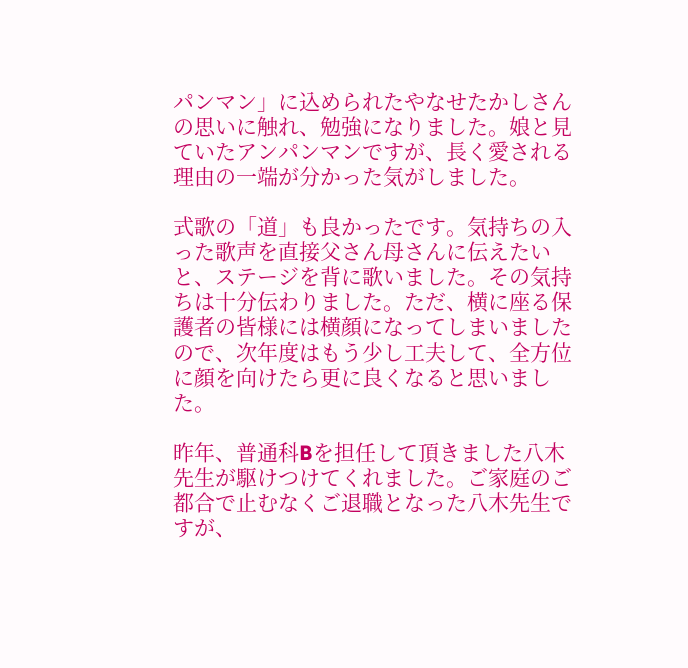パンマン」に込められたやなせたかしさんの思いに触れ、勉強になりました。娘と見ていたアンパンマンですが、長く愛される理由の一端が分かった気がしました。

式歌の「道」も良かったです。気持ちの入った歌声を直接父さん母さんに伝えたいと、ステージを背に歌いました。その気持ちは十分伝わりました。ただ、横に座る保護者の皆様には横顔になってしまいましたので、次年度はもう少し工夫して、全方位に顔を向けたら更に良くなると思いました。

昨年、普通科Bを担任して頂きました八木先生が駆けつけてくれました。ご家庭のご都合で止むなくご退職となった八木先生ですが、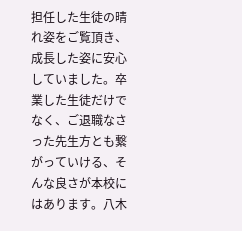担任した生徒の晴れ姿をご覧頂き、成長した姿に安心していました。卒業した生徒だけでなく、ご退職なさった先生方とも繋がっていける、そんな良さが本校にはあります。八木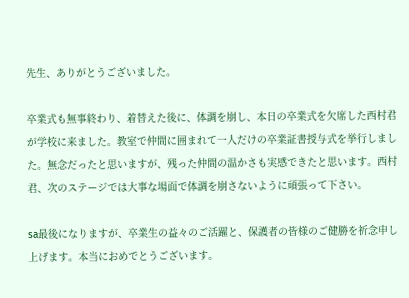先生、ありがとうございました。

卒業式も無事終わり、着替えた後に、体調を崩し、本日の卒業式を欠席した西村君が学校に来ました。教室で仲間に囲まれて一人だけの卒業証書授与式を挙行しました。無念だったと思いますが、残った仲間の温かさも実感できたと思います。西村君、次のステージでは大事な場面で体調を崩さないように頑張って下さい。

sa最後になりますが、卒業生の益々のご活躍と、保護者の皆様のご健勝を祈念申し上げます。本当におめでとうございます。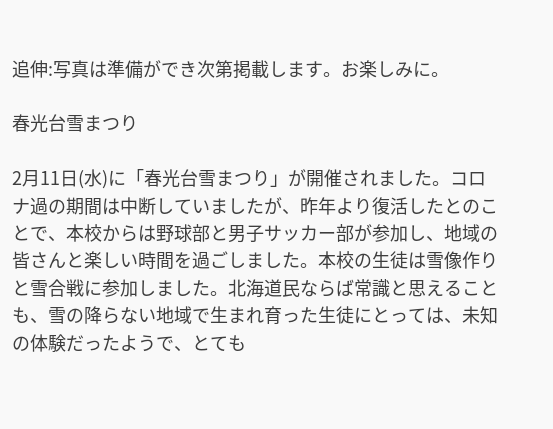追伸:写真は準備ができ次第掲載します。お楽しみに。

春光台雪まつり

2月11日(水)に「春光台雪まつり」が開催されました。コロナ過の期間は中断していましたが、昨年より復活したとのことで、本校からは野球部と男子サッカー部が参加し、地域の皆さんと楽しい時間を過ごしました。本校の生徒は雪像作りと雪合戦に参加しました。北海道民ならば常識と思えることも、雪の降らない地域で生まれ育った生徒にとっては、未知の体験だったようで、とても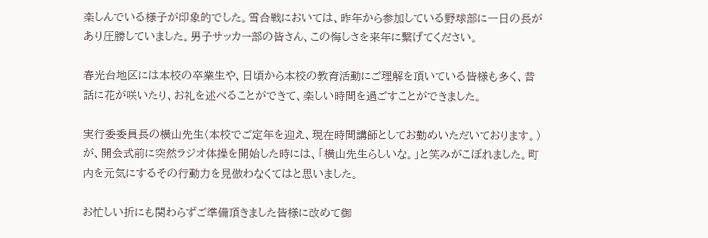楽しんでいる様子が印象的でした。雪合戦においては、昨年から参加している野球部に一日の長があり圧勝していました。男子サッカー部の皆さん、この悔しさを来年に繋げてください。

春光台地区には本校の卒業生や、日頃から本校の教育活動にご理解を頂いている皆様も多く、昔話に花が咲いたり、お礼を述べることができて、楽しい時間を過ごすことができました。

実行委委員長の横山先生(本校でご定年を迎え、現在時間講師としてお勤めいただいております。)が、開会式前に突然ラジオ体操を開始した時には、「横山先生らしいな。」と笑みがこぼれました。町内を元気にするその行動力を見倣わなくてはと思いました。

お忙しい折にも関わらずご準備頂きました皆様に改めて御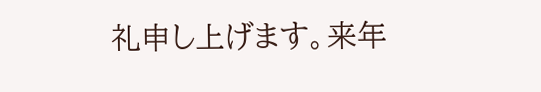礼申し上げます。来年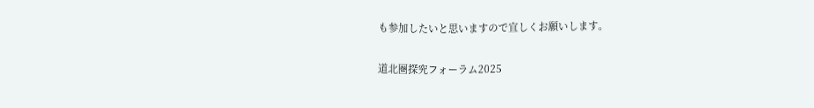も参加したいと思いますので宜しくお願いします。

道北圏探究フォーラム2025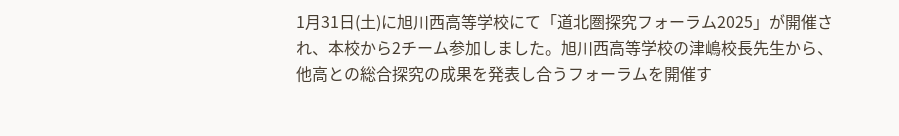1月31日(土)に旭川西高等学校にて「道北圏探究フォーラム2025」が開催され、本校から2チーム参加しました。旭川西高等学校の津嶋校長先生から、他高との総合探究の成果を発表し合うフォーラムを開催す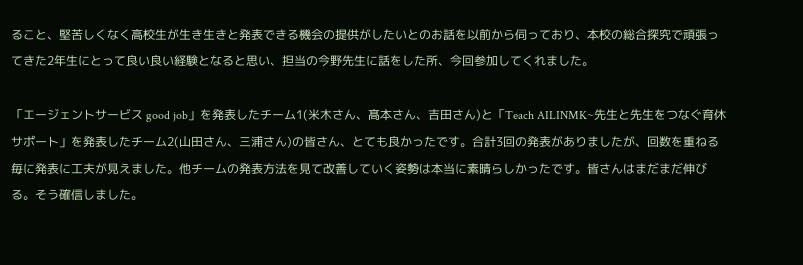ること、堅苦しくなく高校生が生き生きと発表できる機会の提供がしたいとのお話を以前から伺っており、本校の総合探究で頑張ってきた2年生にとって良い良い経験となると思い、担当の今野先生に話をした所、今回参加してくれました。

「エージェントサービス good job」を発表したチーム1(米木さん、髙本さん、吉田さん)と「Teach AILINMK~先生と先生をつなぐ育休サポート」を発表したチーム2(山田さん、三浦さん)の皆さん、とても良かったです。合計3回の発表がありましたが、回数を重ねる毎に発表に工夫が見えました。他チームの発表方法を見て改善していく姿勢は本当に素晴らしかったです。皆さんはまだまだ伸びる。そう確信しました。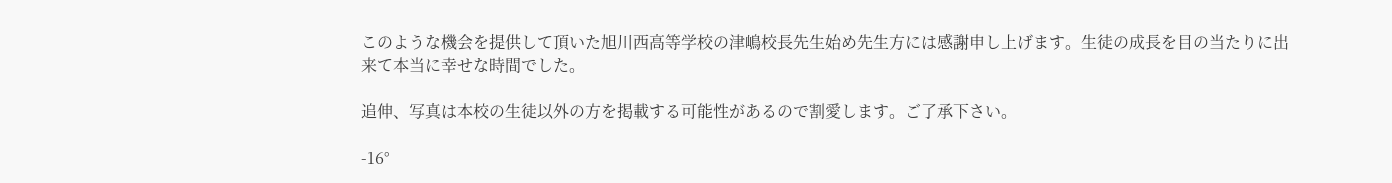このような機会を提供して頂いた旭川西高等学校の津嶋校長先生始め先生方には感謝申し上げます。生徒の成長を目の当たりに出来て本当に幸せな時間でした。

追伸、写真は本校の生徒以外の方を掲載する可能性があるので割愛します。ご了承下さい。

-16°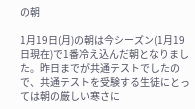の朝

1月19日(月)の朝は今シーズン(1月19日現在)で1番冷え込んだ朝となりました。昨日までが共通テストでしたので、共通テストを受験する生徒にとっては朝の厳しい寒さに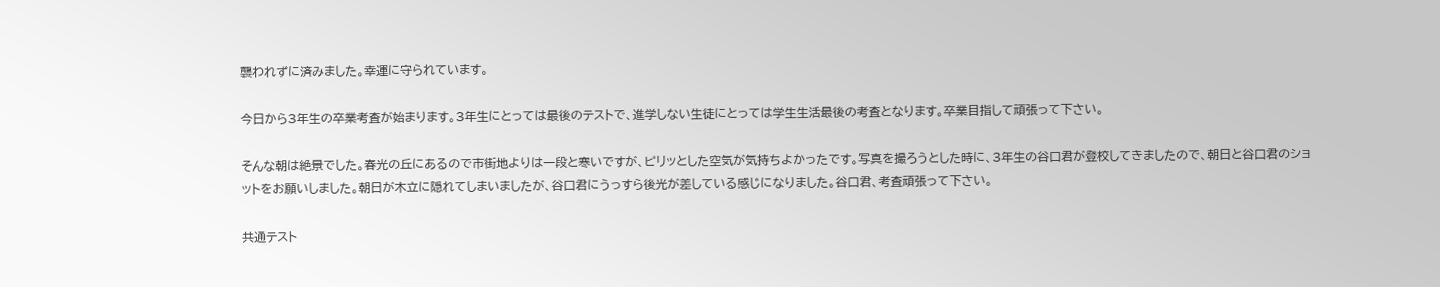襲われずに済みました。幸運に守られています。

今日から3年生の卒業考査が始まります。3年生にとっては最後のテストで、進学しない生徒にとっては学生生活最後の考査となります。卒業目指して頑張って下さい。

そんな朝は絶景でした。春光の丘にあるので市街地よりは一段と寒いですが、ピリッとした空気が気持ちよかったです。写真を撮ろうとした時に、3年生の谷口君が登校してきましたので、朝日と谷口君のショットをお願いしました。朝日が木立に隠れてしまいましたが、谷口君にうっすら後光が差している感じになりました。谷口君、考査頑張って下さい。

共通テスト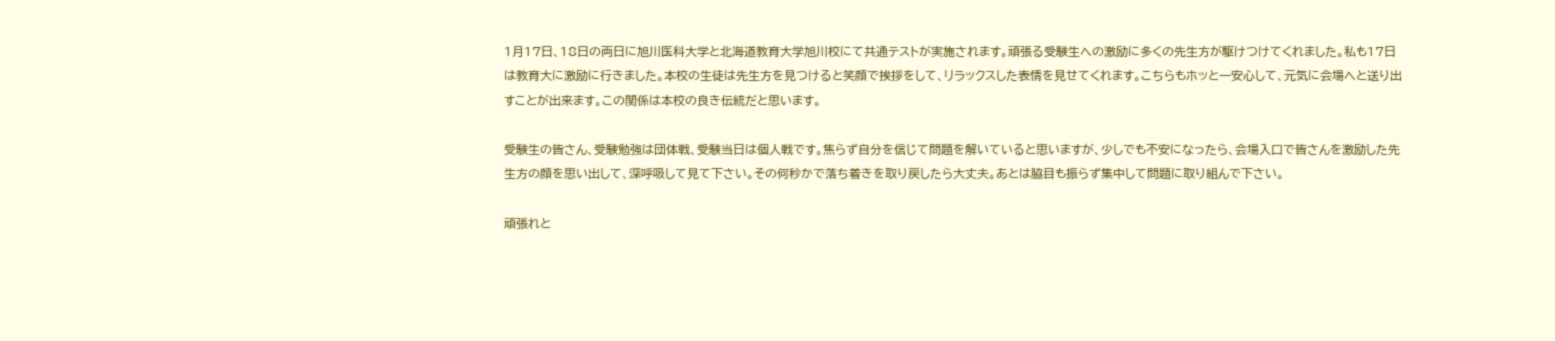1月17日、18日の両日に旭川医科大学と北海道教育大学旭川校にて共通テストが実施されます。頑張る受験生への激励に多くの先生方が駆けつけてくれました。私も17日は教育大に激励に行きました。本校の生徒は先生方を見つけると笑顔で挨拶をして、リラックスした表情を見せてくれます。こちらもホッと一安心して、元気に会場へと送り出すことが出来ます。この関係は本校の良き伝統だと思います。

受験生の皆さん、受験勉強は団体戦、受験当日は個人戦です。焦らず自分を信じて問題を解いていると思いますが、少しでも不安になったら、会場入口で皆さんを激励した先生方の顔を思い出して、深呼吸して見て下さい。その何秒かで落ち着きを取り戻したら大丈夫。あとは脇目も振らず集中して問題に取り組んで下さい。

頑張れと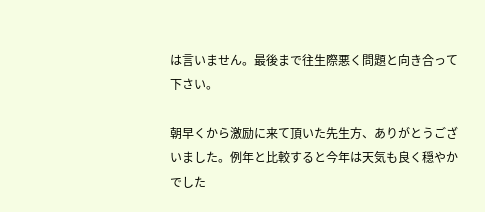は言いません。最後まで往生際悪く問題と向き合って下さい。

朝早くから激励に来て頂いた先生方、ありがとうございました。例年と比較すると今年は天気も良く穏やかでした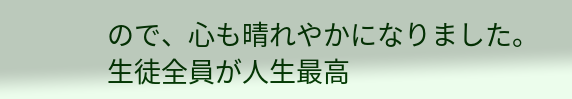ので、心も晴れやかになりました。生徒全員が人生最高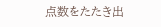点数をたたき出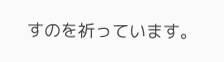すのを祈っています。